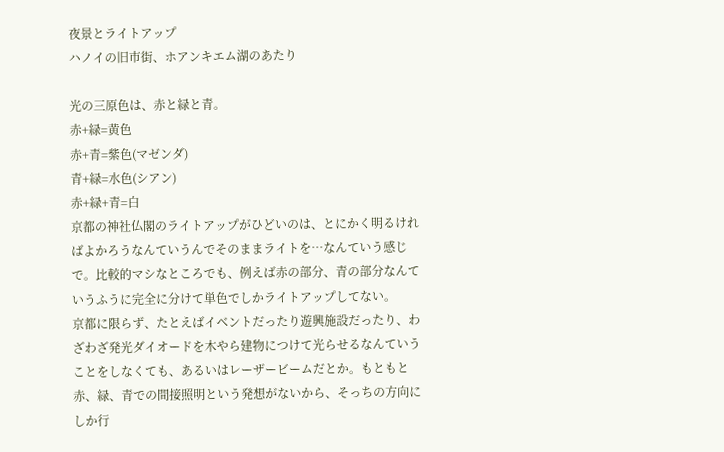夜景とライトアップ
ハノイの旧市街、ホアンキエム湖のあたり

光の三原色は、赤と緑と青。
赤+緑=黄色
赤+青=紫色(マゼンダ)
青+緑=水色(シアン)
赤+緑+青=白
京都の神社仏閣のライトアップがひどいのは、とにかく明るければよかろうなんていうんでそのままライトを…なんていう感じで。比較的マシなところでも、例えば赤の部分、青の部分なんていうふうに完全に分けて単色でしかライトアップしてない。
京都に限らず、たとえばイベントだったり遊興施設だったり、わざわざ発光ダイオードを木やら建物につけて光らせるなんていうことをしなくても、あるいはレーザービームだとか。もともと赤、緑、青での間接照明という発想がないから、そっちの方向にしか行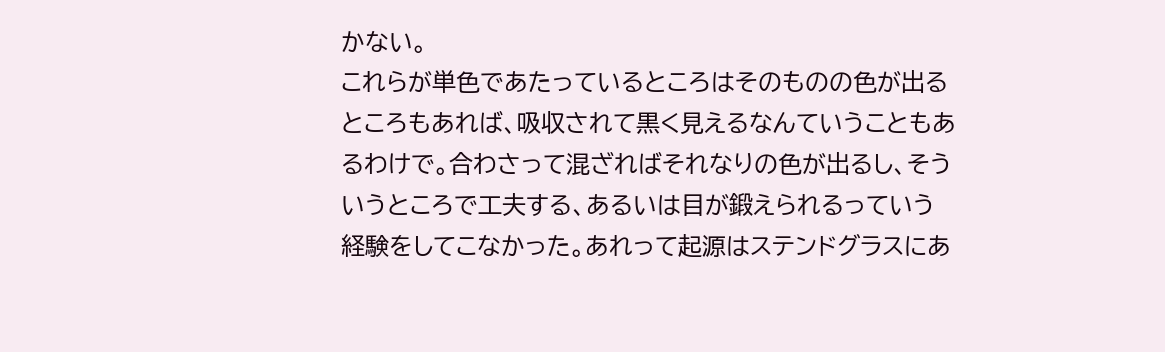かない。
これらが単色であたっているところはそのものの色が出るところもあれば、吸収されて黒く見えるなんていうこともあるわけで。合わさって混ざればそれなりの色が出るし、そういうところで工夫する、あるいは目が鍛えられるっていう経験をしてこなかった。あれって起源はステンドグラスにあ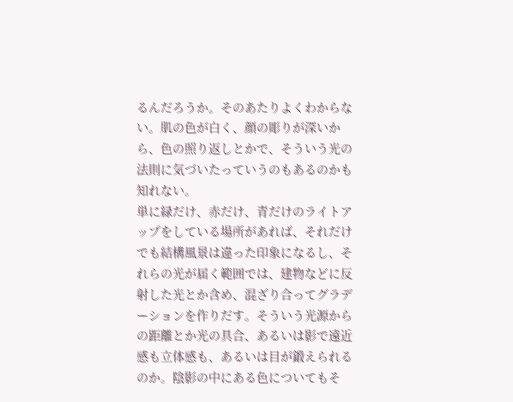るんだろうか。そのあたりよくわからない。肌の色が白く、顔の彫りが深いから、色の照り返しとかで、そういう光の法則に気づいたっていうのもあるのかも知れない。
単に緑だけ、赤だけ、青だけのライトアップをしている場所があれば、それだけでも結構風景は違った印象になるし、それらの光が届く範囲では、建物などに反射した光とか含め、混ざり合ってグラデーションを作りだす。そういう光源からの距離とか光の具合、あるいは影で遠近感も立体感も、あるいは目が鍛えられるのか。陰影の中にある色についてもそ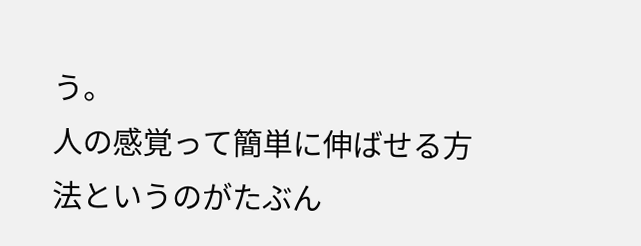う。
人の感覚って簡単に伸ばせる方法というのがたぶん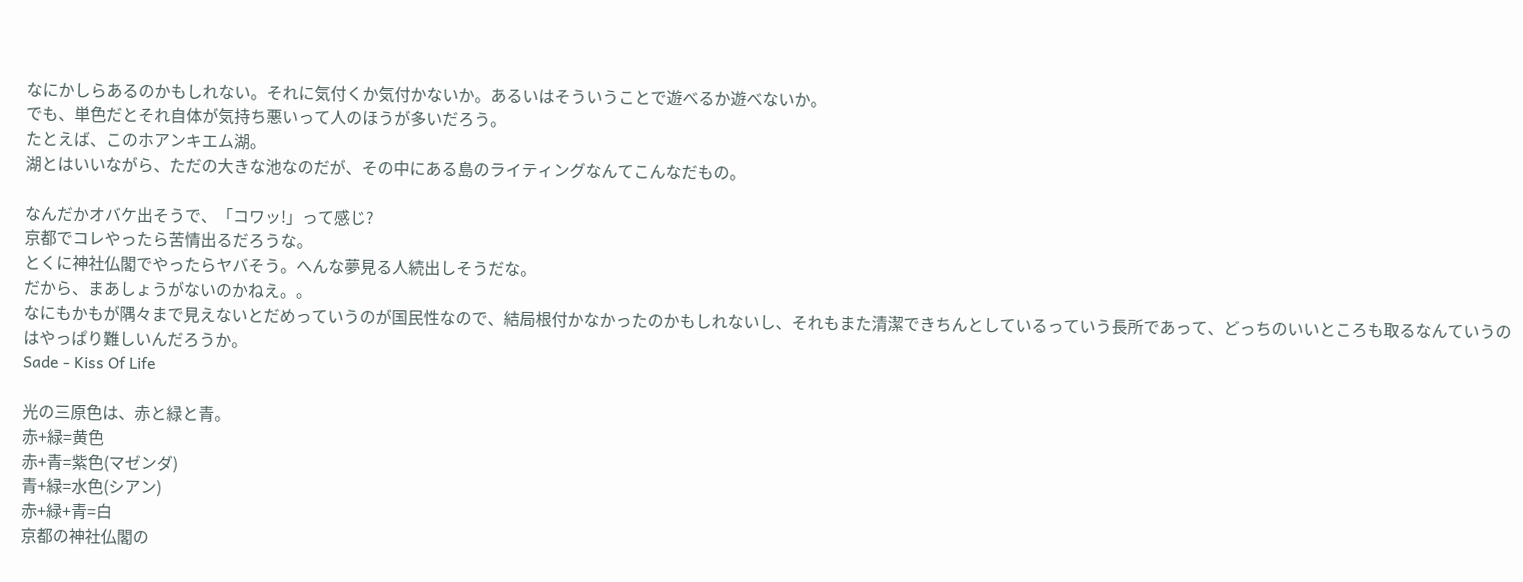なにかしらあるのかもしれない。それに気付くか気付かないか。あるいはそういうことで遊べるか遊べないか。
でも、単色だとそれ自体が気持ち悪いって人のほうが多いだろう。
たとえば、このホアンキエム湖。
湖とはいいながら、ただの大きな池なのだが、その中にある島のライティングなんてこんなだもの。

なんだかオバケ出そうで、「コワッ!」って感じ?
京都でコレやったら苦情出るだろうな。
とくに神社仏閣でやったらヤバそう。へんな夢見る人続出しそうだな。
だから、まあしょうがないのかねえ。。
なにもかもが隅々まで見えないとだめっていうのが国民性なので、結局根付かなかったのかもしれないし、それもまた清潔できちんとしているっていう長所であって、どっちのいいところも取るなんていうのはやっぱり難しいんだろうか。
Sade - Kiss Of Life

光の三原色は、赤と緑と青。
赤+緑=黄色
赤+青=紫色(マゼンダ)
青+緑=水色(シアン)
赤+緑+青=白
京都の神社仏閣の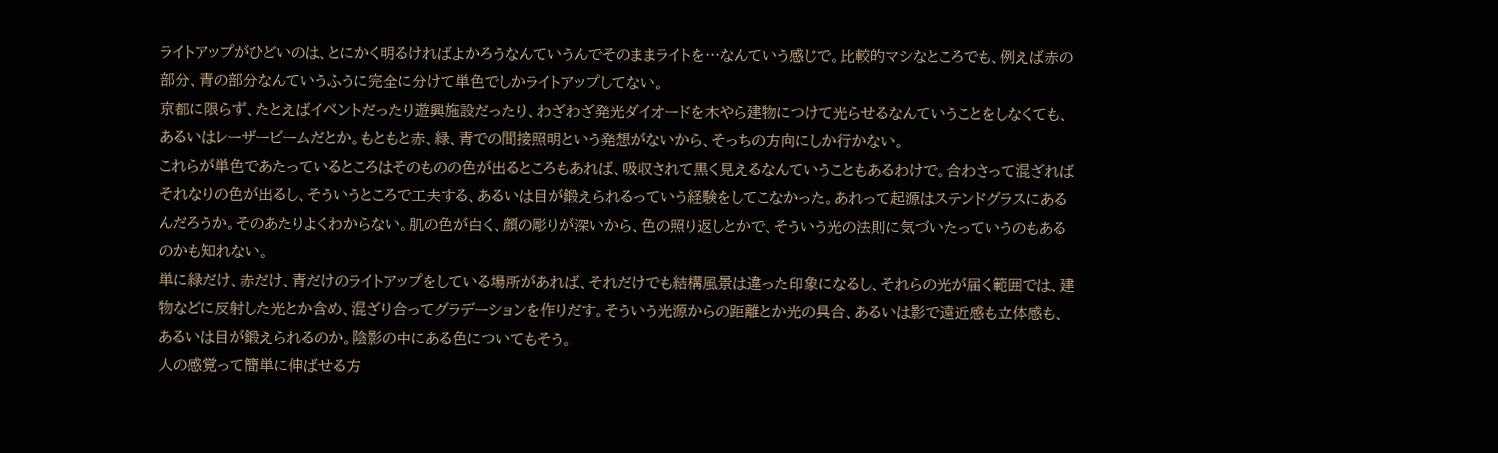ライトアップがひどいのは、とにかく明るければよかろうなんていうんでそのままライトを…なんていう感じで。比較的マシなところでも、例えば赤の部分、青の部分なんていうふうに完全に分けて単色でしかライトアップしてない。
京都に限らず、たとえばイベントだったり遊興施設だったり、わざわざ発光ダイオードを木やら建物につけて光らせるなんていうことをしなくても、あるいはレーザービームだとか。もともと赤、緑、青での間接照明という発想がないから、そっちの方向にしか行かない。
これらが単色であたっているところはそのものの色が出るところもあれば、吸収されて黒く見えるなんていうこともあるわけで。合わさって混ざればそれなりの色が出るし、そういうところで工夫する、あるいは目が鍛えられるっていう経験をしてこなかった。あれって起源はステンドグラスにあるんだろうか。そのあたりよくわからない。肌の色が白く、顔の彫りが深いから、色の照り返しとかで、そういう光の法則に気づいたっていうのもあるのかも知れない。
単に緑だけ、赤だけ、青だけのライトアップをしている場所があれば、それだけでも結構風景は違った印象になるし、それらの光が届く範囲では、建物などに反射した光とか含め、混ざり合ってグラデーションを作りだす。そういう光源からの距離とか光の具合、あるいは影で遠近感も立体感も、あるいは目が鍛えられるのか。陰影の中にある色についてもそう。
人の感覚って簡単に伸ばせる方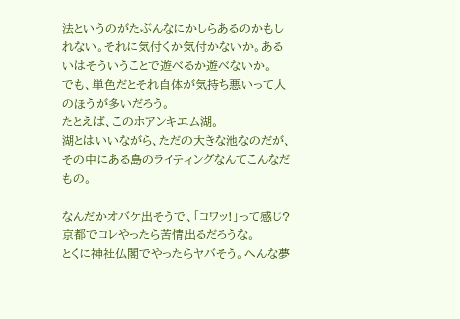法というのがたぶんなにかしらあるのかもしれない。それに気付くか気付かないか。あるいはそういうことで遊べるか遊べないか。
でも、単色だとそれ自体が気持ち悪いって人のほうが多いだろう。
たとえば、このホアンキエム湖。
湖とはいいながら、ただの大きな池なのだが、その中にある島のライティングなんてこんなだもの。

なんだかオバケ出そうで、「コワッ!」って感じ?
京都でコレやったら苦情出るだろうな。
とくに神社仏閣でやったらヤバそう。へんな夢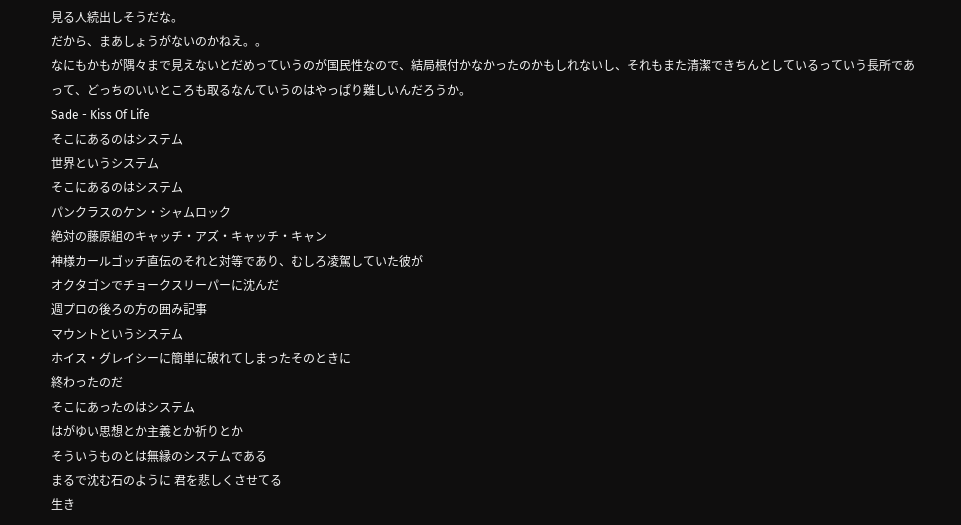見る人続出しそうだな。
だから、まあしょうがないのかねえ。。
なにもかもが隅々まで見えないとだめっていうのが国民性なので、結局根付かなかったのかもしれないし、それもまた清潔できちんとしているっていう長所であって、どっちのいいところも取るなんていうのはやっぱり難しいんだろうか。
Sade - Kiss Of Life
そこにあるのはシステム
世界というシステム
そこにあるのはシステム
パンクラスのケン・シャムロック
絶対の藤原組のキャッチ・アズ・キャッチ・キャン
神様カールゴッチ直伝のそれと対等であり、むしろ凌駕していた彼が
オクタゴンでチョークスリーパーに沈んだ
週プロの後ろの方の囲み記事
マウントというシステム
ホイス・グレイシーに簡単に破れてしまったそのときに
終わったのだ
そこにあったのはシステム
はがゆい思想とか主義とか祈りとか
そういうものとは無縁のシステムである
まるで沈む石のように 君を悲しくさせてる
生き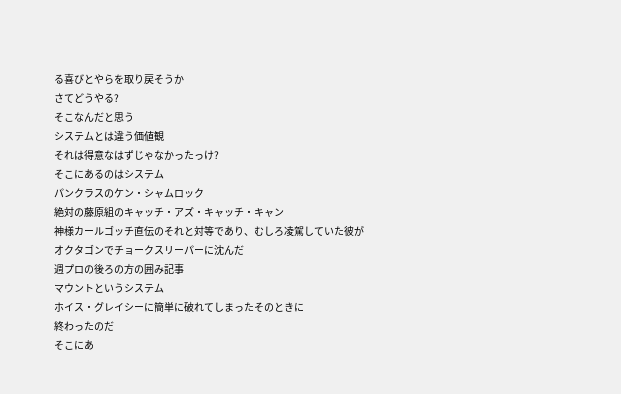る喜びとやらを取り戻そうか
さてどうやる?
そこなんだと思う
システムとは違う価値観
それは得意なはずじゃなかったっけ?
そこにあるのはシステム
パンクラスのケン・シャムロック
絶対の藤原組のキャッチ・アズ・キャッチ・キャン
神様カールゴッチ直伝のそれと対等であり、むしろ凌駕していた彼が
オクタゴンでチョークスリーパーに沈んだ
週プロの後ろの方の囲み記事
マウントというシステム
ホイス・グレイシーに簡単に破れてしまったそのときに
終わったのだ
そこにあ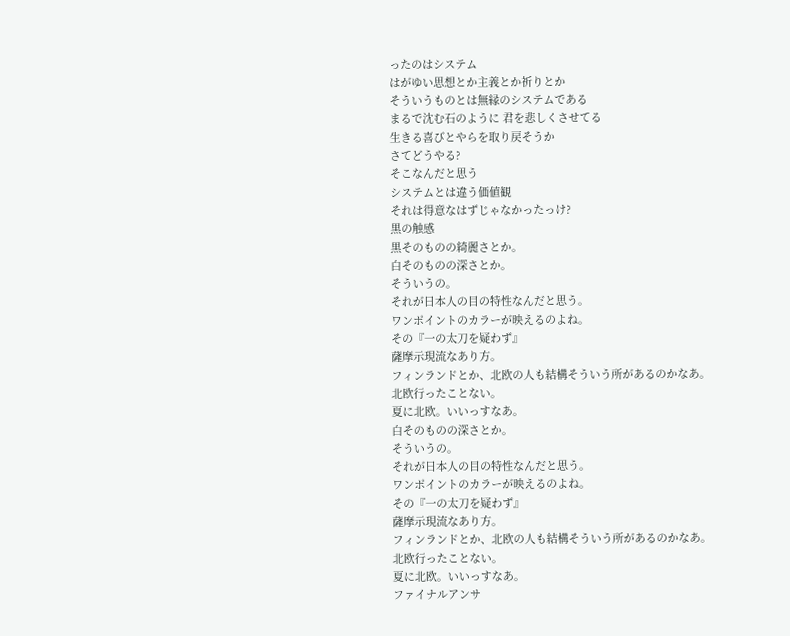ったのはシステム
はがゆい思想とか主義とか祈りとか
そういうものとは無縁のシステムである
まるで沈む石のように 君を悲しくさせてる
生きる喜びとやらを取り戻そうか
さてどうやる?
そこなんだと思う
システムとは違う価値観
それは得意なはずじゃなかったっけ?
黒の触感
黒そのものの綺麗さとか。
白そのものの深さとか。
そういうの。
それが日本人の目の特性なんだと思う。
ワンポイントのカラーが映えるのよね。
その『一の太刀を疑わず』
薩摩示現流なあり方。
フィンランドとか、北欧の人も結構そういう所があるのかなあ。
北欧行ったことない。
夏に北欧。いいっすなあ。
白そのものの深さとか。
そういうの。
それが日本人の目の特性なんだと思う。
ワンポイントのカラーが映えるのよね。
その『一の太刀を疑わず』
薩摩示現流なあり方。
フィンランドとか、北欧の人も結構そういう所があるのかなあ。
北欧行ったことない。
夏に北欧。いいっすなあ。
ファイナルアンサ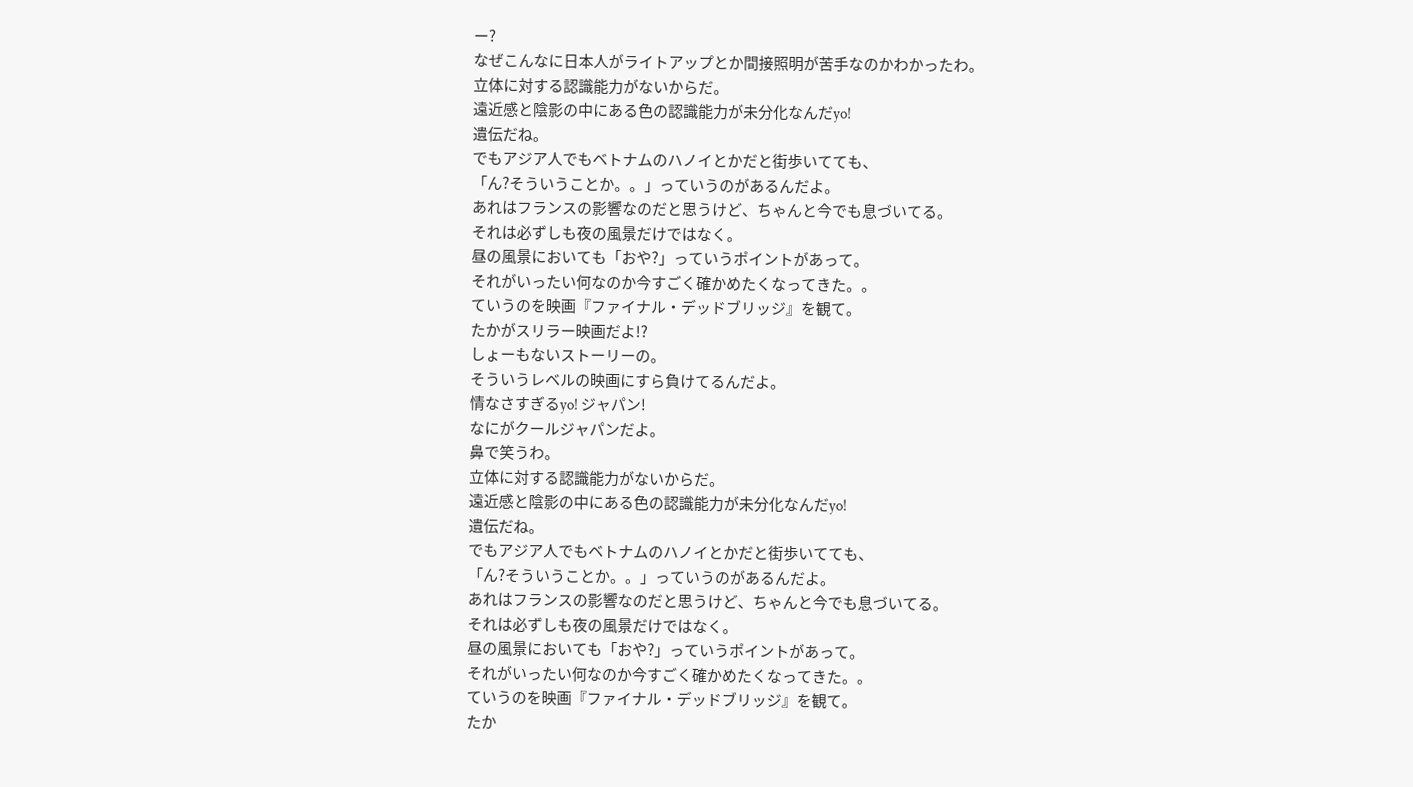ー?
なぜこんなに日本人がライトアップとか間接照明が苦手なのかわかったわ。
立体に対する認識能力がないからだ。
遠近感と陰影の中にある色の認識能力が未分化なんだyo!
遺伝だね。
でもアジア人でもベトナムのハノイとかだと街歩いてても、
「ん?そういうことか。。」っていうのがあるんだよ。
あれはフランスの影響なのだと思うけど、ちゃんと今でも息づいてる。
それは必ずしも夜の風景だけではなく。
昼の風景においても「おや?」っていうポイントがあって。
それがいったい何なのか今すごく確かめたくなってきた。。
ていうのを映画『ファイナル・デッドブリッジ』を観て。
たかがスリラー映画だよ!?
しょーもないストーリーの。
そういうレベルの映画にすら負けてるんだよ。
情なさすぎるyo! ジャパン!
なにがクールジャパンだよ。
鼻で笑うわ。
立体に対する認識能力がないからだ。
遠近感と陰影の中にある色の認識能力が未分化なんだyo!
遺伝だね。
でもアジア人でもベトナムのハノイとかだと街歩いてても、
「ん?そういうことか。。」っていうのがあるんだよ。
あれはフランスの影響なのだと思うけど、ちゃんと今でも息づいてる。
それは必ずしも夜の風景だけではなく。
昼の風景においても「おや?」っていうポイントがあって。
それがいったい何なのか今すごく確かめたくなってきた。。
ていうのを映画『ファイナル・デッドブリッジ』を観て。
たか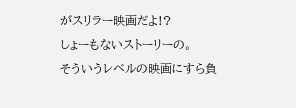がスリラー映画だよ!?
しょーもないストーリーの。
そういうレベルの映画にすら負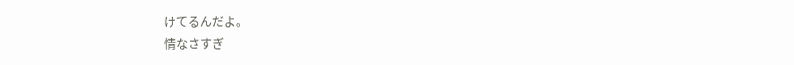けてるんだよ。
情なさすぎ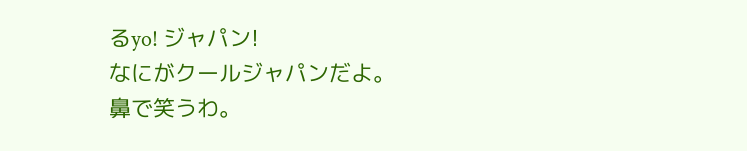るyo! ジャパン!
なにがクールジャパンだよ。
鼻で笑うわ。